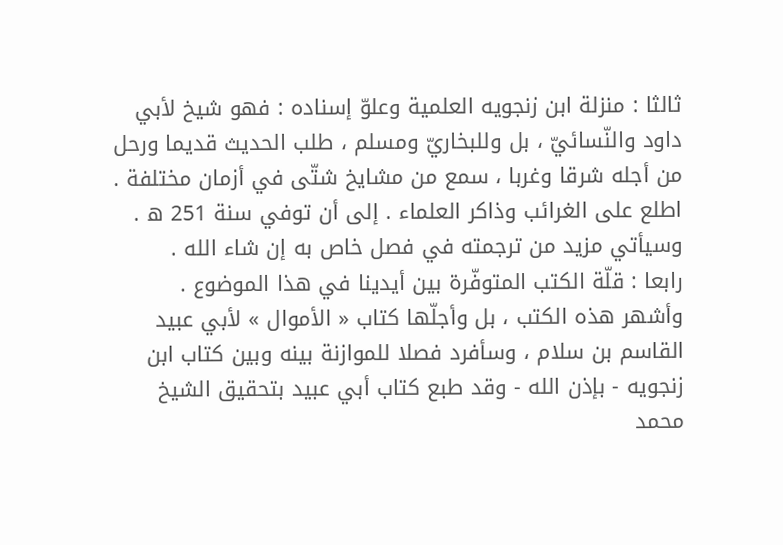ثالثا : منزلة ابن زنجويه العلمية وعلوّ إسناده : فهو شيخ لأبي داود والنّسائيّ ، بل وللبخاريّ ومسلم ، طلب الحديث قديما ورحل من أجله شرقا وغربا ، سمع من مشايخ شتّى في أزمان مختلفة . اطلع على الغرائب وذاكر العلماء . إلى أن توفي سنة 251 ه .
وسيأتي مزيد من ترجمته في فصل خاص به إن شاء الله .
رابعا : قلّة الكتب المتوفّرة بين أيدينا في هذا الموضوع . وأشهر هذه الكتب ، بل وأجلّها كتاب « الأموال » لأبي عبيد القاسم بن سلام ، وسأفرد فصلا للموازنة بينه وبين كتاب ابن زنجويه - بإذن الله - وقد طبع كتاب أبي عبيد بتحقيق الشيخ محمد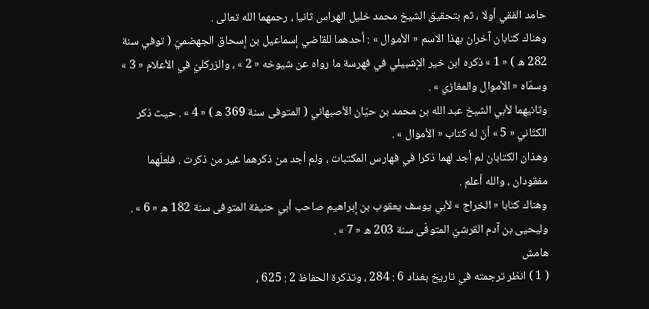حامد الفقي أولا ، ثم بتحقيق الشيخ محمد خليل الهراس ثانيا ، رحمهما الله تعالى .
وهناك كتابان آخران بهذا الاسم « الأموال » : أحدهما للقاضي إسماعيل بن إسحاق الجهضميّ ( توفي سنة 282 ه ) « 1 » ذكره ابن خير الإشبيلي في فهرسة ما رواه عن شيوخه « 2 » ، والزركليّ في الأعلام « 3 » وسمّاه « الأموال والمغازي » .
وثانيهما لأبي الشيخ عبد الله بن محمد بن حيّان الأصبهاني ( المتوفى سنة 369 ه ) « 4 » . حيث ذكر الكتّاني « 5 » أنّ له كتاب « الأموال » .
وهذان الكتابان لم أجد لهما ذكرا في فهارس المكتبات ، ولم أجد من ذكرهما غير من ذكرت . فلعلّهما مفقودان ، والله أعلم .
وهناك كتابا « الخراج » لأبي يوسف يعقوب بن إبراهيم صاحب أبي حنيفة المتوفى سنة 182 ه « 6 » . وليحيى بن آدم القرشيّ المتوفّى سنة 203 ه « 7 » .
هامش
( 1 ) انظر ترجمته في تاريخ بغداد 6 : 284 ، وتذكرة الحفاظ 2 : 625 ،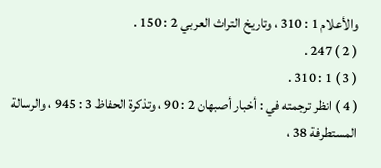والأعلام 1 : 310 ، وتاريخ التراث العربي 2 : 150 .
( 2 ) 247 .
( 3 ) 1 : 310 .
( 4 ) انظر ترجمته في : أخبار أصبهان 2 : 90 ، وتذكرة الحفاظ 3 : 945 ، والرسالة المستطرفة 38 ،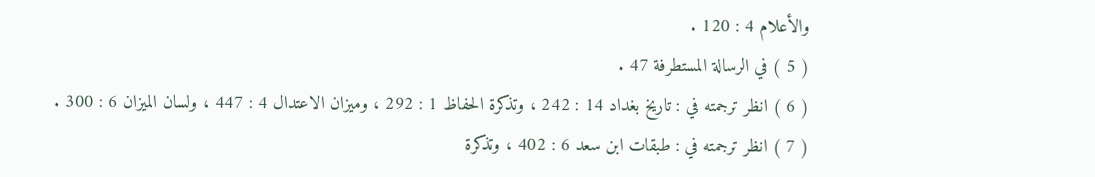والأعلام 4 : 120 .
( 5 ) في الرسالة المستطرفة 47 .
( 6 ) انظر ترجمته في : تاريخ بغداد 14 : 242 ، وتذكرة الحفاظ 1 : 292 ، وميزان الاعتدال 4 : 447 ، ولسان الميزان 6 : 300 .
( 7 ) انظر ترجمته في : طبقات ابن سعد 6 : 402 ، وتذكرة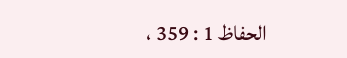الحفاظ 1 : 359 ،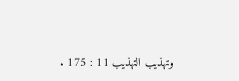وتهذيب التهذيب 11 : 175 .